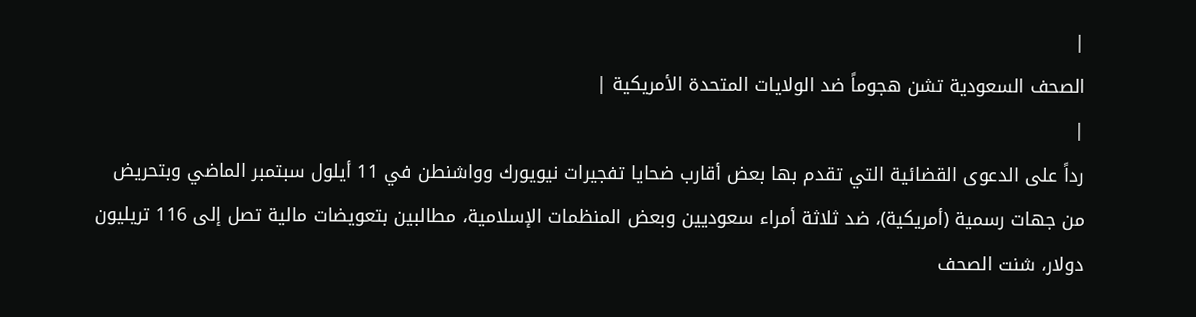|
الصحف السعودية تشن هجوماً ضد الولايات المتحدة الأمريكية |
|
رداً على الدعوى القضائية التي تقدم بها بعض أقارب ضحايا تفجيرات نيويورك وواشنطن في 11 أيلول سبتمبر الماضي وبتحريض من جهات رسمية (أمريكية)، ضد ثلاثة أمراء سعوديين وبعض المنظمات الإسلامية، مطالبين بتعويضات مالية تصل إلى 116 تريليون دولار، شنت الصحف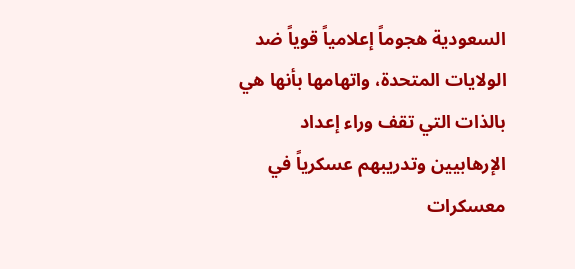السعودية هجوماً إعلامياً قوياً ضد الولايات المتحدة، واتهامها بأنها هي بالذات التي تقف وراء إعداد الإرهابيين وتدريبهم عسكرياً في معسكرات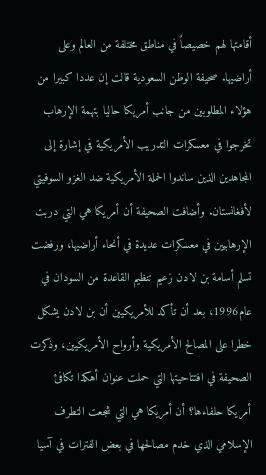أقامتها لهم خصيصاً في مناطق مختلفة من العالم وعلى أراضيها. صحيفة الوطن السعودية قالت إن عددا كبيرا من هؤلاء المطلوبين من جانب أمريكا حاليا بتهمة الإرهاب تخرجوا في معسكرات التدريب الأمريكية في إشارة إلى المجاهدين الذين ساندوا الحملة الأمريكية ضد الغزو السوفيتي لأفغانستان. وأضافت الصحيفة أن أمريكا هي التي دربت الإرهابيين في معسكرات عديدة في أنحاء أراضيها، ورفضت تسلم أسامة بن لادن زعيم تنظيم القاعدة من السودان في عام1996، بعد أن تأكد للأمريكيين أن بن لادن يشكل خطرا على المصالح الأمريكية وأرواح الأمريكيين، وذكرت الصحيفة في افتتاحيتها التي حملت عنوان أهكذا تكافئ أمريكا حلفاءها؟ أن أمريكا هي التي شجعت التطرف الإسلامي الذي خدم مصالحها في بعض الفترات في آسيا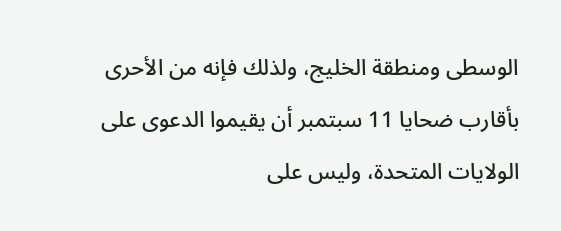الوسطى ومنطقة الخليج، ولذلك فإنه من الأحرى بأقارب ضحايا 11 سبتمبر أن يقيموا الدعوى على الولايات المتحدة، وليس على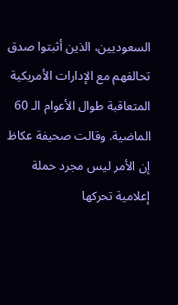السعوديين، الذين أثبتوا صدق تحالفهم مع الإدارات الأمريكية المتعاقبة طوال الأعوام الـ 60 الماضية. وقالت صحيفة عكاظ إن الأمر ليس مجرد حملة إعلامية تحركها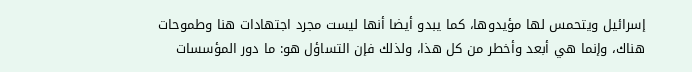إسرائيل ويتحمس لها مؤيدوها، كما يبدو أيضا أنها ليست مجرد اجتهادات هنا وطموحات هناك، وإنما هي أبعد وأخطر من كل هذا، ولذلك فإن التساؤل هو: ما دور المؤسسات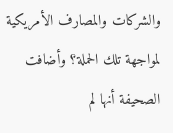والشركات والمصارف الأمريكية لمواجهة تلك الحملة؟ وأضافت الصحيفة أنها لم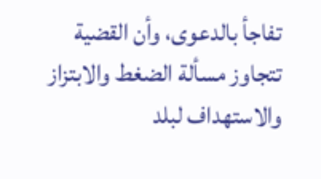تفاجأ بالدعوى، وأن القضية تتجاوز مسألة الضغط والابتزاز والاستهداف لبلد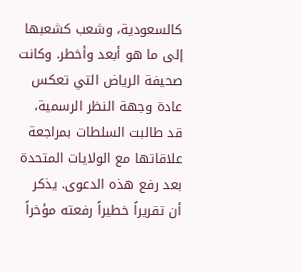كالسعودية، وشعب كشعبها إلى ما هو أبعد وأخطر. وكانت صحيفة الرياض التي تعكس عادة وجهة النظر الرسمية، قد طالبت السلطات بمراجعة علاقاتها مع الولايات المتحدة بعد رفع هذه الدعوى. يذكر أن تقريراً خطيراً رفعته مؤخراً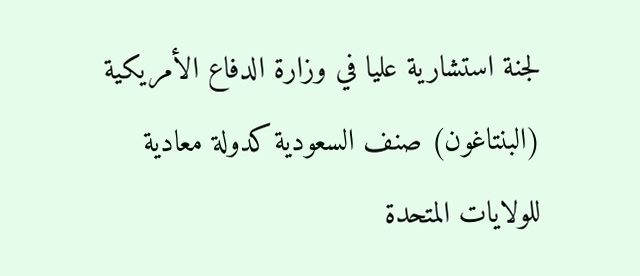لجنة استشارية عليا في وزارة الدفاع الأمريكية (البنتاغون) صنف السعودية كدولة معادية للولايات المتحدة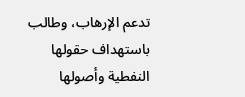تدعم الإرهاب، وطالب باستهداف حقولها النفطية وأصولها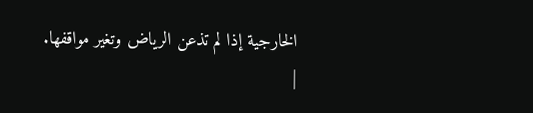الخارجية إذا لم تذعن الرياض وتغير مواقفها.
|